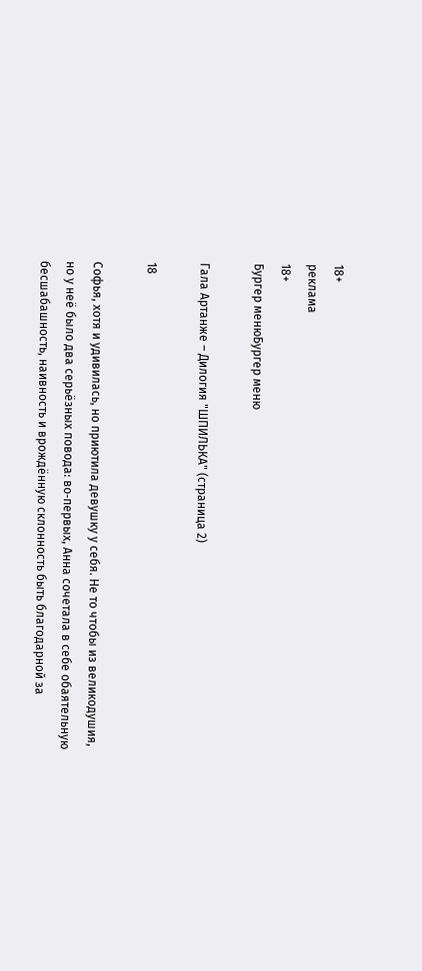18+
реклама
18+
Бургер менюБургер меню

Гала Артанже – Дилогия "ШПИЛЬКА" (страница 2)

18

Софья, хотя и удивилась, но приютила девушку у себя. Не то чтобы из великодушия, но у неё было два серьёзных повода: во‑первых, Анна сочетала в себе обаятельную бесшабашность, наивность и врождённую склонность быть благодарной за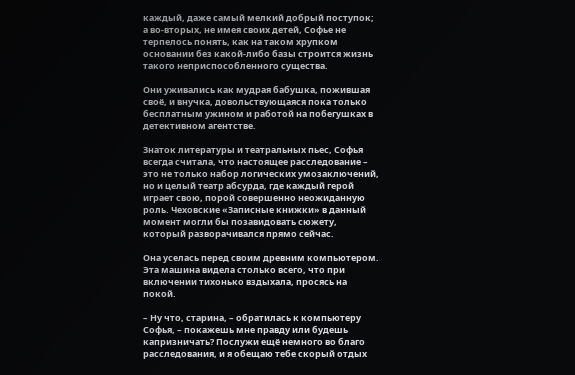каждый, даже самый мелкий добрый поступок; а во‑вторых, не имея своих детей, Софье не терпелось понять, как на таком хрупком основании без какой‑либо базы строится жизнь такого неприспособленного существа.

Они уживались как мудрая бабушка, пожившая своё, и внучка, довольствующаяся пока только бесплатным ужином и работой на побегушках в детективном агентстве.

Знаток литературы и театральных пьес, Софья всегда считала, что настоящее расследование – это не только набор логических умозаключений, но и целый театр абсурда, где каждый герой играет свою, порой совершенно неожиданную роль. Чеховские «Записные книжки» в данный момент могли бы позавидовать сюжету, который разворачивался прямо сейчас.

Она уселась перед своим древним компьютером. Эта машина видела столько всего, что при включении тихонько вздыхала, просясь на покой.

– Ну что, старина, – обратилась к компьютеру Софья, – покажешь мне правду или будешь капризничать? Послужи ещё немного во благо расследования, и я обещаю тебе скорый отдых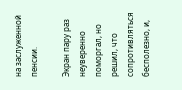на заслуженной пенсии.

Экран пару раз неуверенно поморгал, но решил, что сопротивляться бесполезно, и,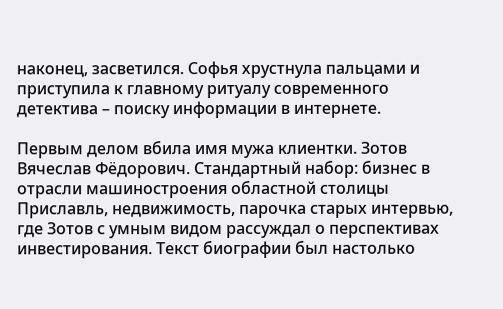наконец, засветился. Софья хрустнула пальцами и приступила к главному ритуалу современного детектива – поиску информации в интернете.

Первым делом вбила имя мужа клиентки. Зотов Вячеслав Фёдорович. Стандартный набор: бизнес в отрасли машиностроения областной столицы Приславль, недвижимость, парочка старых интервью, где Зотов с умным видом рассуждал о перспективах инвестирования. Текст биографии был настолько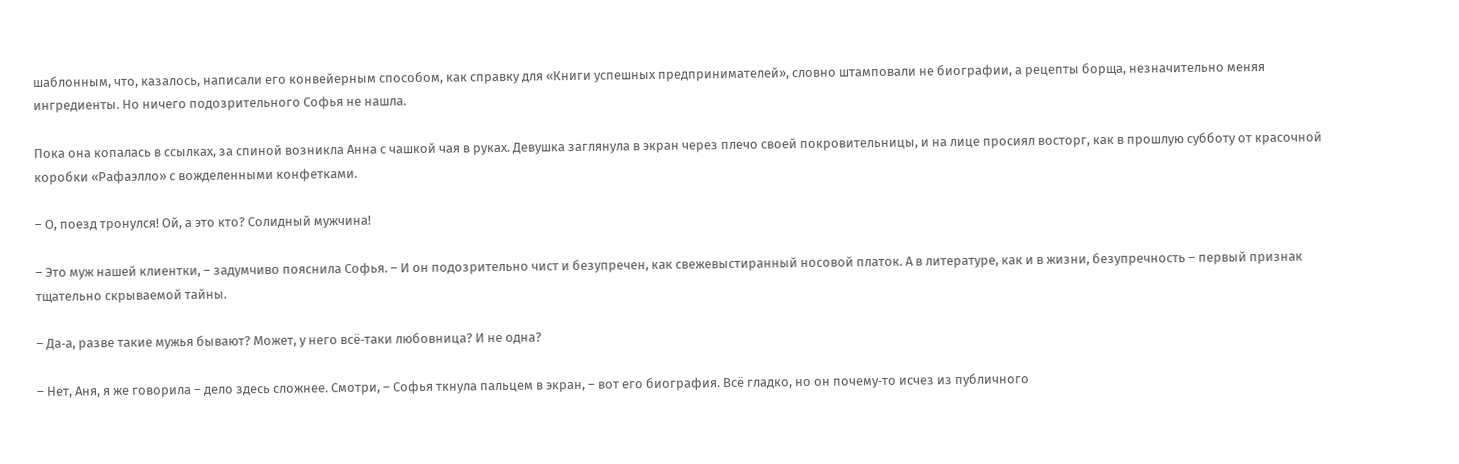шаблонным, что, казалось, написали его конвейерным способом, как справку для «Книги успешных предпринимателей», словно штамповали не биографии, а рецепты борща, незначительно меняя ингредиенты. Но ничего подозрительного Софья не нашла.

Пока она копалась в ссылках, за спиной возникла Анна с чашкой чая в руках. Девушка заглянула в экран через плечо своей покровительницы, и на лице просиял восторг, как в прошлую субботу от красочной коробки «Рафаэлло» с вожделенными конфетками.

– О, поезд тронулся! Ой, а это кто? Солидный мужчина!

– Это муж нашей клиентки, – задумчиво пояснила Софья. – И он подозрительно чист и безупречен, как свежевыстиранный носовой платок. А в литературе, как и в жизни, безупречность – первый признак тщательно скрываемой тайны.

– Да‑а, разве такие мужья бывают? Может, у него всё‑таки любовница? И не одна?

– Нет, Аня, я же говорила – дело здесь сложнее. Смотри, – Софья ткнула пальцем в экран, – вот его биография. Всё гладко, но он почему‑то исчез из публичного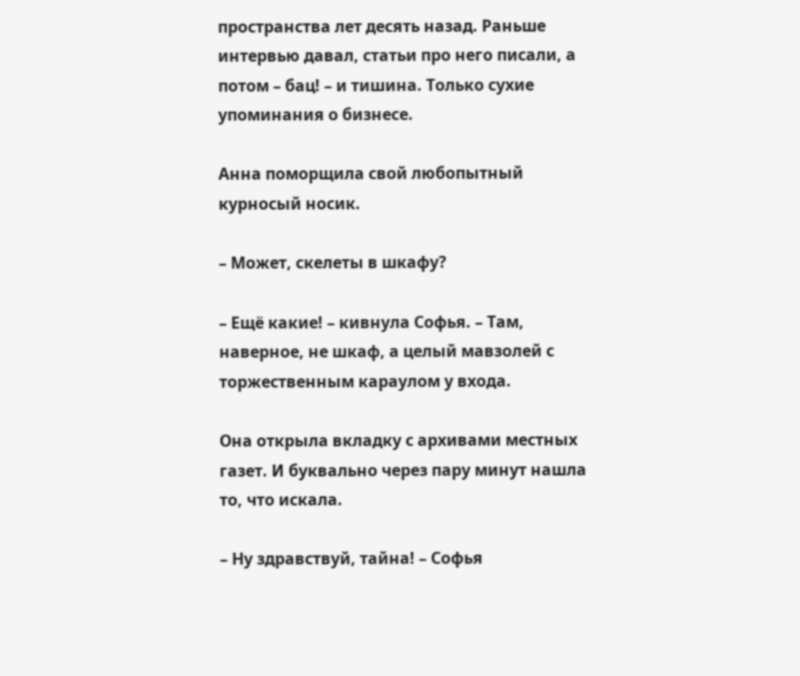пространства лет десять назад. Раньше интервью давал, статьи про него писали, а потом – бац! – и тишина. Только сухие упоминания о бизнесе.

Анна поморщила свой любопытный курносый носик.

– Может, скелеты в шкафу?

– Ещё какие! – кивнула Софья. – Там, наверное, не шкаф, а целый мавзолей с торжественным караулом у входа.

Она открыла вкладку с архивами местных газет. И буквально через пару минут нашла то, что искала.

– Ну здравствуй, тайна! – Софья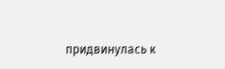придвинулась к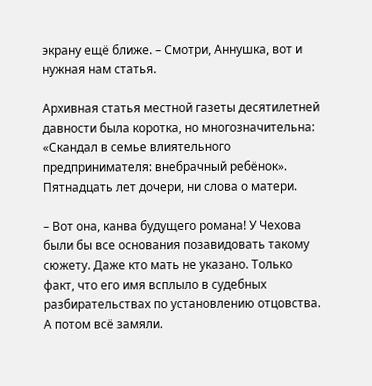экрану ещё ближе. – Смотри, Аннушка, вот и нужная нам статья.

Архивная статья местной газеты десятилетней давности была коротка, но многозначительна: «Скандал в семье влиятельного предпринимателя: внебрачный ребёнок». Пятнадцать лет дочери, ни слова о матери.

– Вот она, канва будущего романа! У Чехова были бы все основания позавидовать такому сюжету. Даже кто мать не указано. Только факт, что его имя всплыло в судебных разбирательствах по установлению отцовства. А потом всё замяли.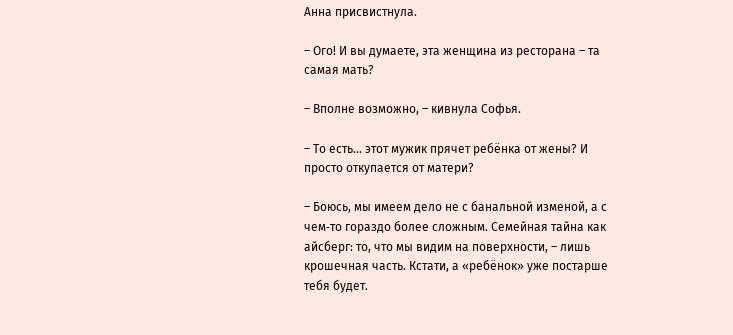Анна присвистнула.

– Ого! И вы думаете, эта женщина из ресторана – та самая мать?

– Вполне возможно, – кивнула Софья.

– То есть… этот мужик прячет ребёнка от жены? И просто откупается от матери?

– Боюсь, мы имеем дело не с банальной изменой, а с чем‑то гораздо более сложным. Семейная тайна как айсберг: то, что мы видим на поверхности, – лишь крошечная часть. Кстати, а «ребёнок» уже постарше тебя будет.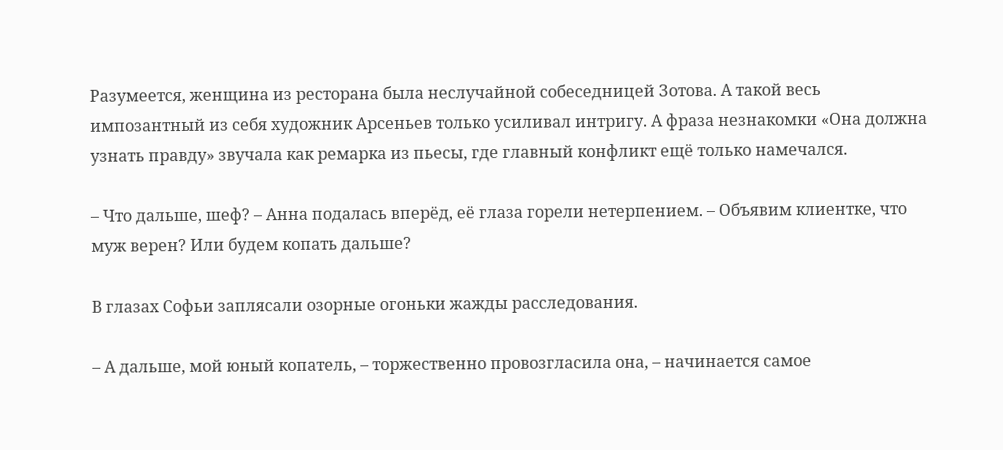Разумеется, женщина из ресторана была неслучайной собеседницей Зотова. А такой весь импозантный из себя художник Арсеньев только усиливал интригу. А фраза незнакомки «Она должна узнать правду» звучала как ремарка из пьесы, где главный конфликт ещё только намечался.

– Что дальше, шеф? – Анна подалась вперёд, её глаза горели нетерпением. – Объявим клиентке, что муж верен? Или будем копать дальше?

В глазах Софьи заплясали озорные огоньки жажды расследования.

– А дальше, мой юный копатель, – торжественно провозгласила она, – начинается самое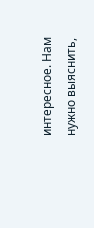интересное. Нам нужно выяснить,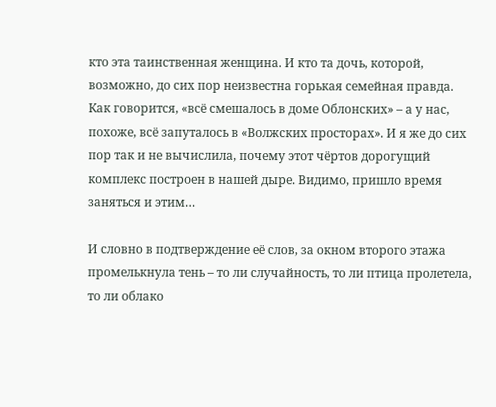кто эта таинственная женщина. И кто та дочь, которой, возможно, до сих пор неизвестна горькая семейная правда. Как говорится, «всё смешалось в доме Облонских» – а у нас, похоже, всё запуталось в «Волжских просторах». И я же до сих пор так и не вычислила, почему этот чёртов дорогущий комплекс построен в нашей дыре. Видимо, пришло время заняться и этим…

И словно в подтверждение её слов, за окном второго этажа промелькнула тень – то ли случайность, то ли птица пролетела, то ли облако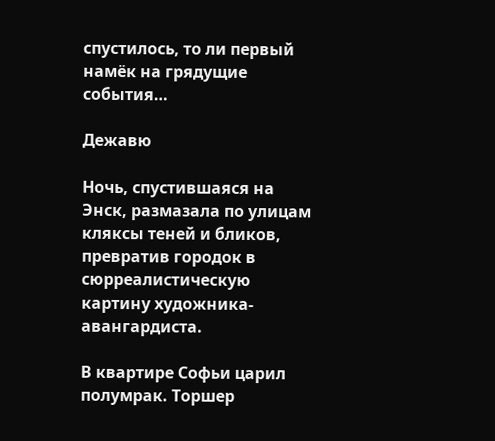спустилось, то ли первый намёк на грядущие события…

Дежавю

Ночь, спустившаяся на Энск, размазала по улицам кляксы теней и бликов, превратив городок в сюрреалистическую картину художника-авангардиста.

В квартире Софьи царил полумрак. Торшер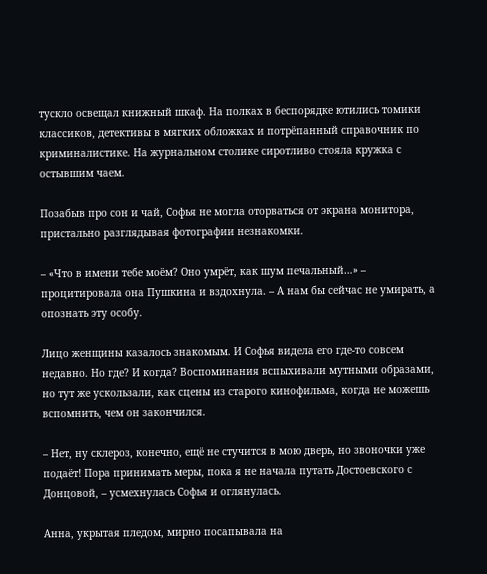тускло освещал книжный шкаф. На полках в беспорядке ютились томики классиков, детективы в мягких обложках и потрёпанный справочник по криминалистике. На журнальном столике сиротливо стояла кружка с остывшим чаем.

Позабыв про сон и чай, Софья не могла оторваться от экрана монитора, пристально разглядывая фотографии незнакомки.

– «Что в имени тебе моём? Оно умрёт, как шум печальный…» – процитировала она Пушкина и вздохнула. – А нам бы сейчас не умирать, а опознать эту особу.

Лицо женщины казалось знакомым. И Софья видела его где-то совсем недавно. Но где? И когда? Воспоминания вспыхивали мутными образами, но тут же ускользали, как сцены из старого кинофильма, когда не можешь вспомнить, чем он закончился.

– Нет, ну склероз, конечно, ещё не стучится в мою дверь, но звоночки уже подаёт! Пора принимать меры, пока я не начала путать Достоевского с Донцовой, – усмехнулась Софья и оглянулась.

Анна, укрытая пледом, мирно посапывала на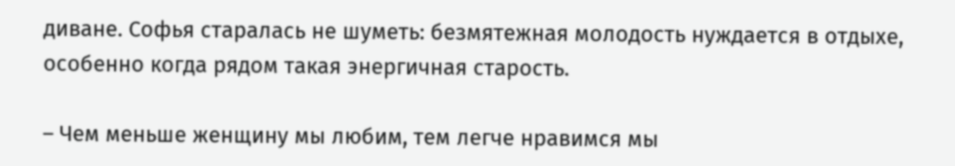диване. Софья старалась не шуметь: безмятежная молодость нуждается в отдыхе, особенно когда рядом такая энергичная старость.

– Чем меньше женщину мы любим, тем легче нравимся мы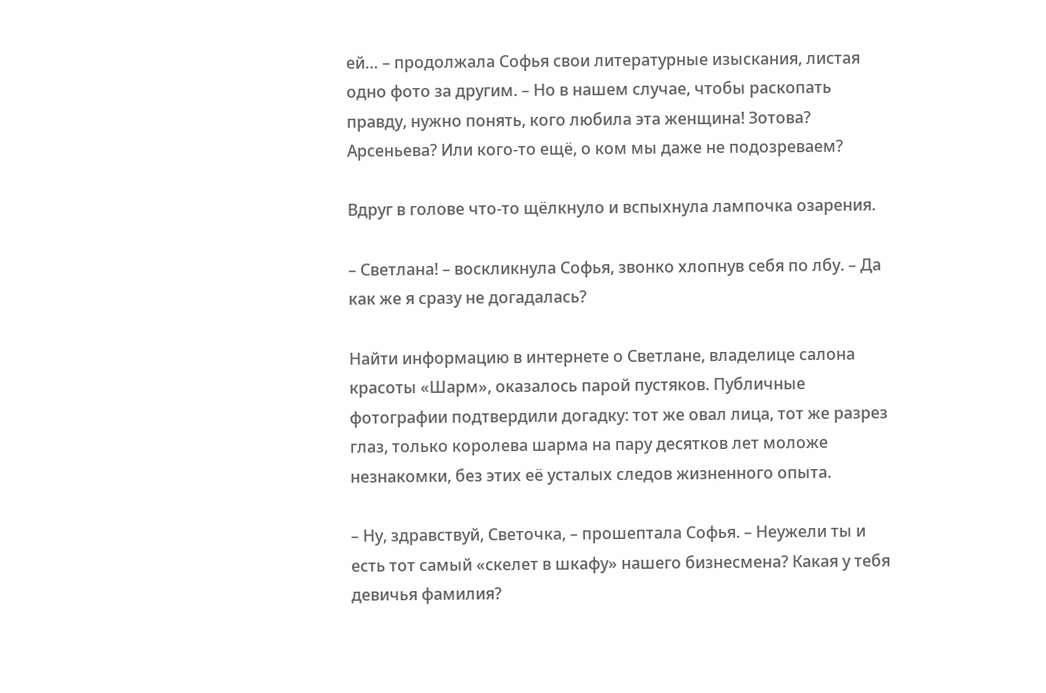ей… – продолжала Софья свои литературные изыскания, листая одно фото за другим. – Но в нашем случае, чтобы раскопать правду, нужно понять, кого любила эта женщина! Зотова? Арсеньева? Или кого‑то ещё, о ком мы даже не подозреваем?

Вдруг в голове что‑то щёлкнуло и вспыхнула лампочка озарения.

– Светлана! – воскликнула Софья, звонко хлопнув себя по лбу. – Да как же я сразу не догадалась?

Найти информацию в интернете о Светлане, владелице салона красоты «Шарм», оказалось парой пустяков. Публичные фотографии подтвердили догадку: тот же овал лица, тот же разрез глаз, только королева шарма на пару десятков лет моложе незнакомки, без этих её усталых следов жизненного опыта.

– Ну, здравствуй, Светочка, – прошептала Софья. – Неужели ты и есть тот самый «скелет в шкафу» нашего бизнесмена? Какая у тебя девичья фамилия?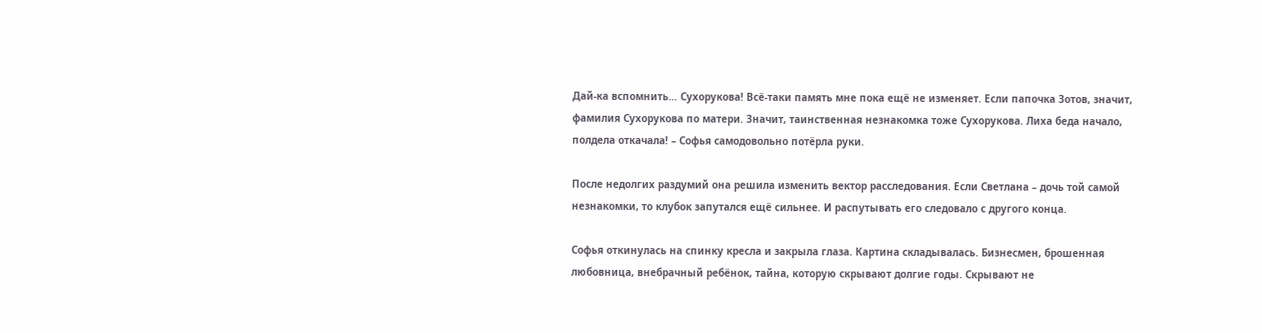Дай‑ка вспомнить… Сухорукова! Всё‑таки память мне пока ещё не изменяет. Если папочка Зотов, значит, фамилия Сухорукова по матери. Значит, таинственная незнакомка тоже Сухорукова. Лиха беда начало, полдела откачала! – Софья самодовольно потёрла руки.

После недолгих раздумий она решила изменить вектор расследования. Если Светлана – дочь той самой незнакомки, то клубок запутался ещё сильнее. И распутывать его следовало с другого конца.

Софья откинулась на спинку кресла и закрыла глаза. Картина складывалась. Бизнесмен, брошенная любовница, внебрачный ребёнок, тайна, которую скрывают долгие годы. Скрывают не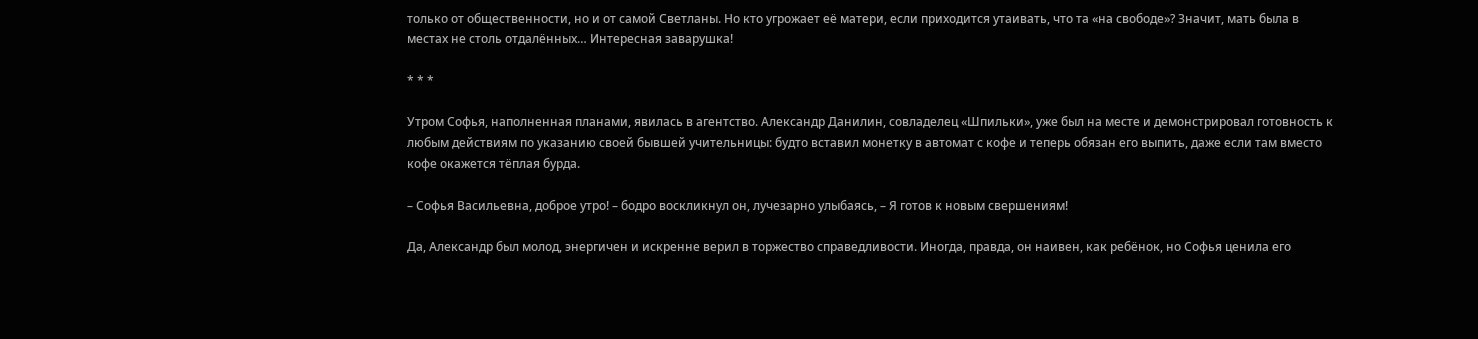только от общественности, но и от самой Светланы. Но кто угрожает её матери, если приходится утаивать, что та «на свободе»? Значит, мать была в местах не столь отдалённых… Интересная заварушка!

* * *

Утром Софья, наполненная планами, явилась в агентство. Александр Данилин, совладелец «Шпильки», уже был на месте и демонстрировал готовность к любым действиям по указанию своей бывшей учительницы: будто вставил монетку в автомат с кофе и теперь обязан его выпить, даже если там вместо кофе окажется тёплая бурда.

– Софья Васильевна, доброе утро! – бодро воскликнул он, лучезарно улыбаясь, – Я готов к новым свершениям!

Да, Александр был молод, энергичен и искренне верил в торжество справедливости. Иногда, правда, он наивен, как ребёнок, но Софья ценила его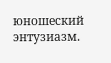юношеский энтузиазм.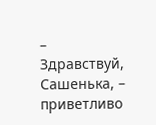– Здравствуй, Сашенька, – приветливо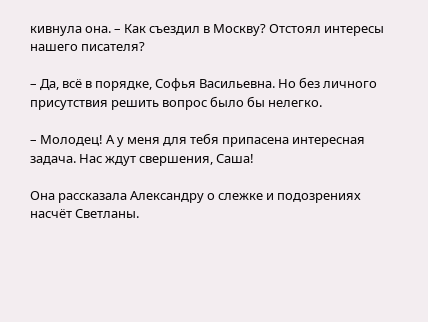кивнула она. – Как съездил в Москву? Отстоял интересы нашего писателя?

– Да, всё в порядке, Софья Васильевна. Но без личного присутствия решить вопрос было бы нелегко.

– Молодец! А у меня для тебя припасена интересная задача. Нас ждут свершения, Саша!

Она рассказала Александру о слежке и подозрениях насчёт Светланы.